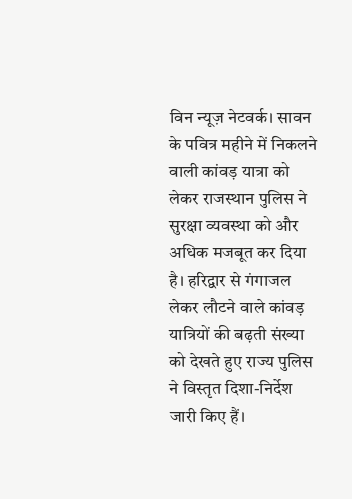विन न्यूज़ नेटवर्क। सावन के पवित्र महीने में निकलने वाली कांवड़ यात्रा को लेकर राजस्थान पुलिस ने सुरक्षा व्यवस्था को और अधिक मजबूत कर दिया है। हरिद्वार से गंगाजल लेकर लौटने वाले कांवड़ यात्रियों की बढ़ती संख्या को देखते हुए राज्य पुलिस ने विस्तृत दिशा-निर्देश जारी किए हैं।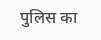पुलिस का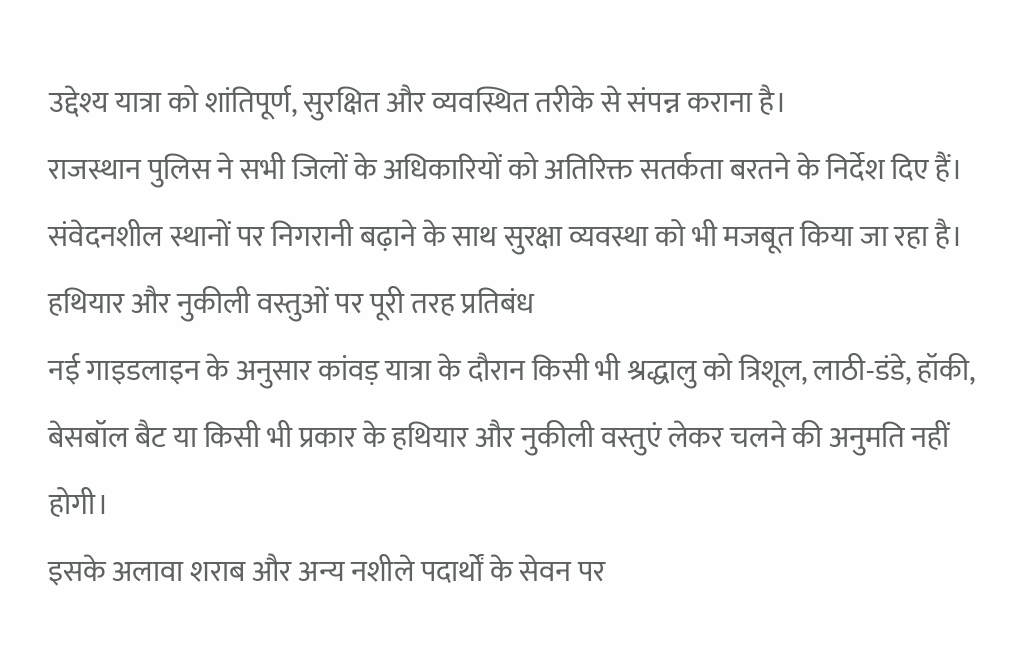उद्देश्य यात्रा को शांतिपूर्ण, सुरक्षित और व्यवस्थित तरीके से संपन्न कराना है।
राजस्थान पुलिस ने सभी जिलों के अधिकारियों को अतिरिक्त सतर्कता बरतने के निर्देश दिए हैं। संवेदनशील स्थानों पर निगरानी बढ़ाने के साथ सुरक्षा व्यवस्था को भी मजबूत किया जा रहा है।
हथियार और नुकीली वस्तुओं पर पूरी तरह प्रतिबंध
नई गाइडलाइन के अनुसार कांवड़ यात्रा के दौरान किसी भी श्रद्धालु को त्रिशूल, लाठी-डंडे, हॉकी, बेसबॉल बैट या किसी भी प्रकार के हथियार और नुकीली वस्तुएं लेकर चलने की अनुमति नहीं होगी।
इसके अलावा शराब और अन्य नशीले पदार्थों के सेवन पर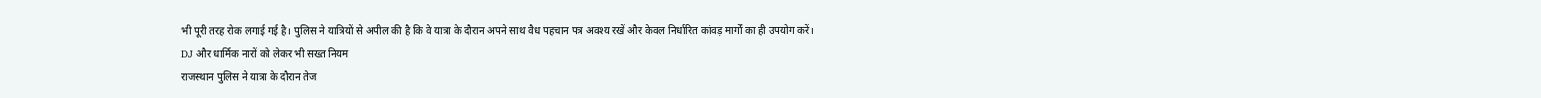भी पूरी तरह रोक लगाई गई है। पुलिस ने यात्रियों से अपील की है कि वे यात्रा के दौरान अपने साथ वैध पहचान पत्र अवश्य रखें और केवल निर्धारित कांवड़ मार्गों का ही उपयोग करें।
DJ और धार्मिक नारों को लेकर भी सख्त नियम
राजस्थान पुलिस ने यात्रा के दौरान तेज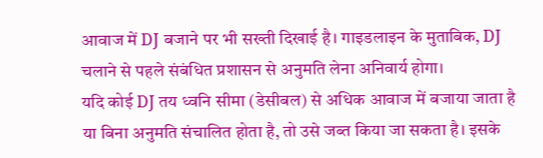आवाज में DJ बजाने पर भी सख्ती दिखाई है। गाइडलाइन के मुताबिक, DJ चलाने से पहले संबंधित प्रशासन से अनुमति लेना अनिवार्य होगा।
यदि कोई DJ तय ध्वनि सीमा (डेसीबल) से अधिक आवाज में बजाया जाता है या बिना अनुमति संचालित होता है, तो उसे जब्त किया जा सकता है। इसके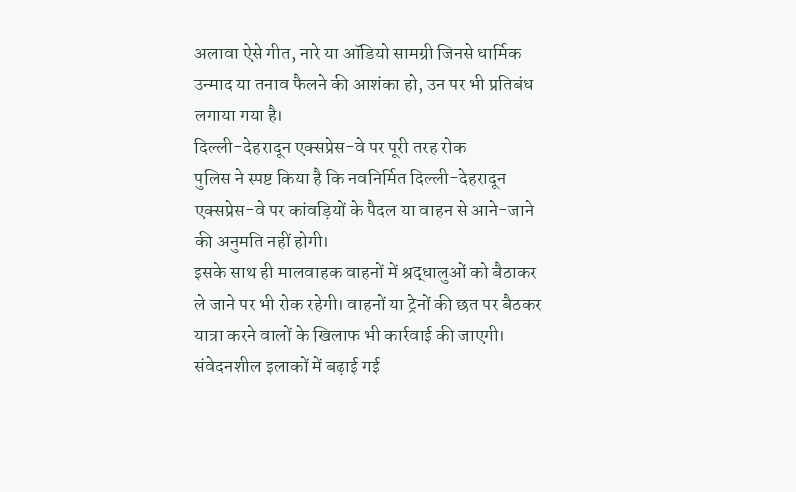अलावा ऐसे गीत, नारे या ऑडियो सामग्री जिनसे धार्मिक उन्माद या तनाव फैलने की आशंका हो, उन पर भी प्रतिबंध लगाया गया है।
दिल्ली-देहरादून एक्सप्रेस-वे पर पूरी तरह रोक
पुलिस ने स्पष्ट किया है कि नवनिर्मित दिल्ली-देहरादून एक्सप्रेस-वे पर कांवड़ियों के पैदल या वाहन से आने-जाने की अनुमति नहीं होगी।
इसके साथ ही मालवाहक वाहनों में श्रद्धालुओं को बैठाकर ले जाने पर भी रोक रहेगी। वाहनों या ट्रेनों की छत पर बैठकर यात्रा करने वालों के खिलाफ भी कार्रवाई की जाएगी।
संवेदनशील इलाकों में बढ़ाई गई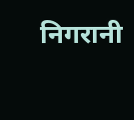निगरानी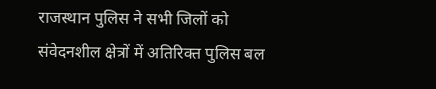राजस्थान पुलिस ने सभी जिलों को संवेदनशील क्षेत्रों में अतिरिक्त पुलिस बल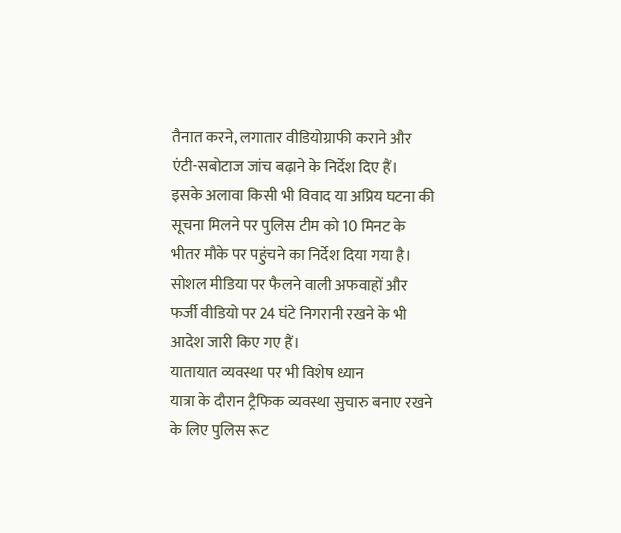तैनात करने, लगातार वीडियोग्राफी कराने और एंटी-सबोटाज जांच बढ़ाने के निर्देश दिए हैं।
इसके अलावा किसी भी विवाद या अप्रिय घटना की सूचना मिलने पर पुलिस टीम को 10 मिनट के भीतर मौके पर पहुंचने का निर्देश दिया गया है। सोशल मीडिया पर फैलने वाली अफवाहों और फर्जी वीडियो पर 24 घंटे निगरानी रखने के भी आदेश जारी किए गए हैं।
यातायात व्यवस्था पर भी विशेष ध्यान
यात्रा के दौरान ट्रैफिक व्यवस्था सुचारु बनाए रखने के लिए पुलिस रूट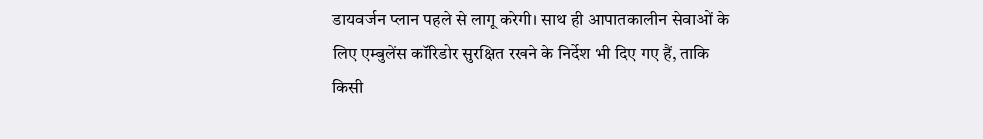डायवर्जन प्लान पहले से लागू करेगी। साथ ही आपातकालीन सेवाओं के लिए एम्बुलेंस कॉरिडोर सुरक्षित रखने के निर्देश भी दिए गए हैं, ताकि किसी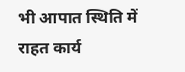भी आपात स्थिति में राहत कार्य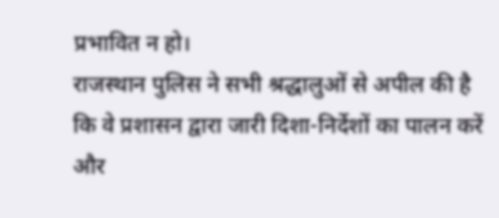प्रभावित न हो।
राजस्थान पुलिस ने सभी श्रद्धालुओं से अपील की है कि वे प्रशासन द्वारा जारी दिशा-निर्देशों का पालन करें और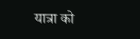यात्रा को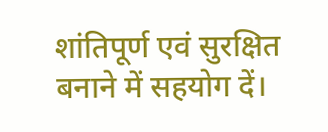शांतिपूर्ण एवं सुरक्षित बनाने में सहयोग दें।